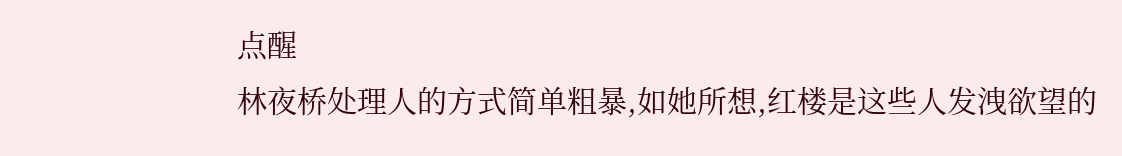点醒
林夜桥处理人的方式简单粗暴,如她所想,红楼是这些人发洩欲望的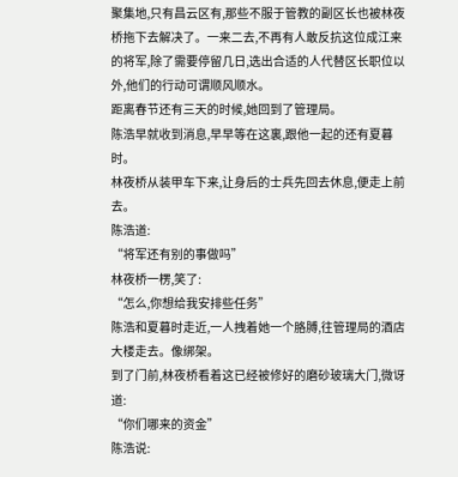聚集地,只有昌云区有,那些不服于管教的副区长也被林夜桥拖下去解决了。一来二去,不再有人敢反抗这位成江来的将军,除了需要停留几日,选出合适的人代替区长职位以外,他们的行动可谓顺风顺水。
距离春节还有三天的时候,她回到了管理局。
陈浩早就收到消息,早早等在这裏,跟他一起的还有夏暮时。
林夜桥从装甲车下来,让身后的士兵先回去休息,便走上前去。
陈浩道:
“将军还有别的事做吗”
林夜桥一楞,笑了:
“怎么,你想给我安排些任务”
陈浩和夏暮时走近,一人拽着她一个胳膊,往管理局的酒店大楼走去。像绑架。
到了门前,林夜桥看着这已经被修好的磨砂玻璃大门,微讶道:
“你们哪来的资金”
陈浩说: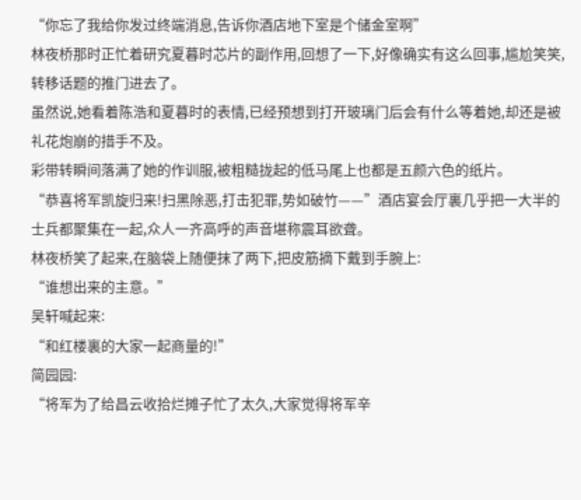“你忘了我给你发过终端消息,告诉你酒店地下室是个储金室啊”
林夜桥那时正忙着研究夏暮时芯片的副作用,回想了一下,好像确实有这么回事,尴尬笑笑,转移话题的推门进去了。
虽然说,她看着陈浩和夏暮时的表情,已经预想到打开玻璃门后会有什么等着她,却还是被礼花炮崩的措手不及。
彩带转瞬间落满了她的作训服,被粗糙拢起的低马尾上也都是五颜六色的纸片。
“恭喜将军凯旋归来!扫黑除恶,打击犯罪,势如破竹——”酒店宴会厅裏几乎把一大半的士兵都聚集在一起,众人一齐高呼的声音堪称震耳欲聋。
林夜桥笑了起来,在脑袋上随便抹了两下,把皮筋摘下戴到手腕上:
“谁想出来的主意。”
吴轩喊起来:
“和红楼裏的大家一起商量的!”
简园园:
“将军为了给昌云收拾烂摊子忙了太久,大家觉得将军辛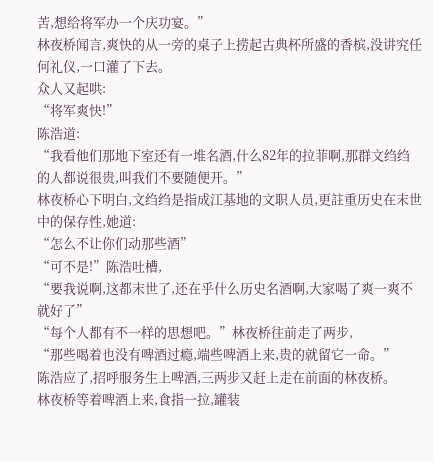苦,想给将军办一个庆功宴。”
林夜桥闻言,爽快的从一旁的桌子上捞起古典杯所盛的香槟,没讲究任何礼仪,一口灌了下去。
众人又起哄:
“将军爽快!”
陈浩道:
“我看他们那地下室还有一堆名酒,什么82年的拉菲啊,那群文绉绉的人都说很贵,叫我们不要随便开。”
林夜桥心下明白,文绉绉是指成江基地的文职人员,更註重历史在末世中的保存性,她道:
“怎么不让你们动那些酒”
“可不是!”陈浩吐槽,
“要我说啊,这都末世了,还在乎什么历史名酒啊,大家喝了爽一爽不就好了”
“每个人都有不一样的思想吧。”林夜桥往前走了两步,
“那些喝着也没有啤酒过瘾,端些啤酒上来,贵的就留它一命。”
陈浩应了,招呼服务生上啤酒,三两步又赶上走在前面的林夜桥。
林夜桥等着啤酒上来,食指一拉,罐装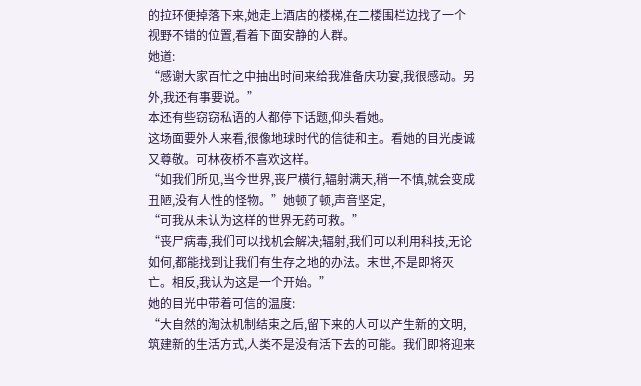的拉环便掉落下来,她走上酒店的楼梯,在二楼围栏边找了一个视野不错的位置,看着下面安静的人群。
她道:
“感谢大家百忙之中抽出时间来给我准备庆功宴,我很感动。另外,我还有事要说。”
本还有些窃窃私语的人都停下话题,仰头看她。
这场面要外人来看,很像地球时代的信徒和主。看她的目光虔诚又尊敬。可林夜桥不喜欢这样。
“如我们所见,当今世界,丧尸横行,辐射满天,稍一不慎,就会变成丑陋,没有人性的怪物。”她顿了顿,声音坚定,
“可我从未认为这样的世界无药可救。”
“丧尸病毒,我们可以找机会解决;辐射,我们可以利用科技,无论如何,都能找到让我们有生存之地的办法。末世,不是即将灭亡。相反,我认为这是一个开始。”
她的目光中带着可信的温度:
“大自然的淘汰机制结束之后,留下来的人可以产生新的文明,筑建新的生活方式,人类不是没有活下去的可能。我们即将迎来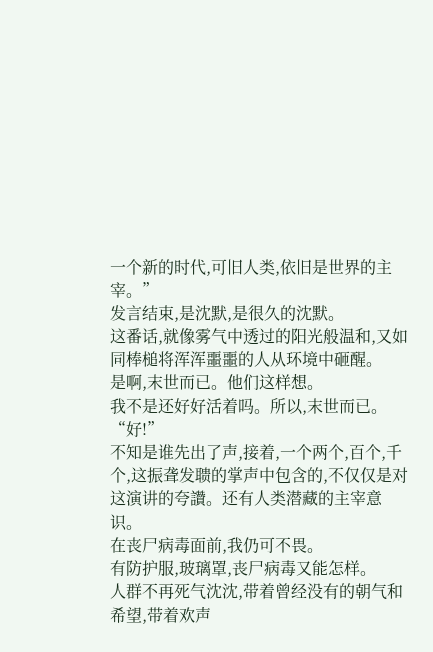一个新的时代,可旧人类,依旧是世界的主宰。”
发言结束,是沈默,是很久的沈默。
这番话,就像雾气中透过的阳光般温和,又如同棒槌将浑浑噩噩的人从环境中砸醒。
是啊,末世而已。他们这样想。
我不是还好好活着吗。所以,末世而已。
“好!”
不知是谁先出了声,接着,一个两个,百个,千个,这振聋发聩的掌声中包含的,不仅仅是对这演讲的夸讚。还有人类潜藏的主宰意识。
在丧尸病毒面前,我仍可不畏。
有防护服,玻璃罩,丧尸病毒又能怎样。
人群不再死气沈沈,带着曾经没有的朝气和希望,带着欢声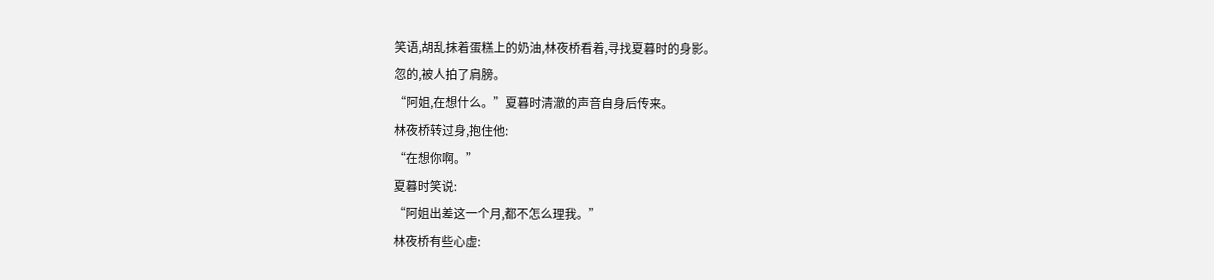笑语,胡乱抹着蛋糕上的奶油,林夜桥看着,寻找夏暮时的身影。
忽的,被人拍了肩膀。
“阿姐,在想什么。”夏暮时清澈的声音自身后传来。
林夜桥转过身,抱住他:
“在想你啊。”
夏暮时笑说:
“阿姐出差这一个月,都不怎么理我。”
林夜桥有些心虚: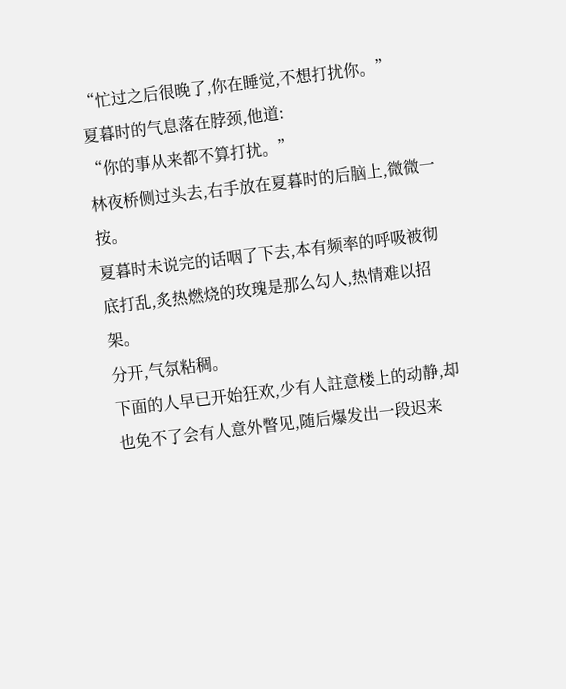“忙过之后很晚了,你在睡觉,不想打扰你。”
夏暮时的气息落在脖颈,他道:
“你的事从来都不算打扰。”
林夜桥侧过头去,右手放在夏暮时的后脑上,微微一按。
夏暮时未说完的话咽了下去,本有频率的呼吸被彻底打乱,炙热燃烧的玫瑰是那么勾人,热情难以招架。
分开,气氛粘稠。
下面的人早已开始狂欢,少有人註意楼上的动静,却也免不了会有人意外瞥见,随后爆发出一段迟来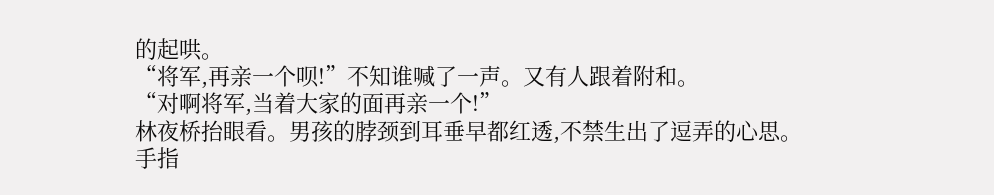的起哄。
“将军,再亲一个呗!”不知谁喊了一声。又有人跟着附和。
“对啊将军,当着大家的面再亲一个!”
林夜桥抬眼看。男孩的脖颈到耳垂早都红透,不禁生出了逗弄的心思。
手指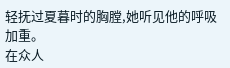轻抚过夏暮时的胸膛,她听见他的呼吸加重。
在众人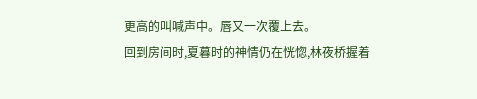更高的叫喊声中。唇又一次覆上去。
回到房间时,夏暮时的神情仍在恍惚,林夜桥握着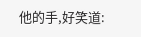他的手,好笑道: